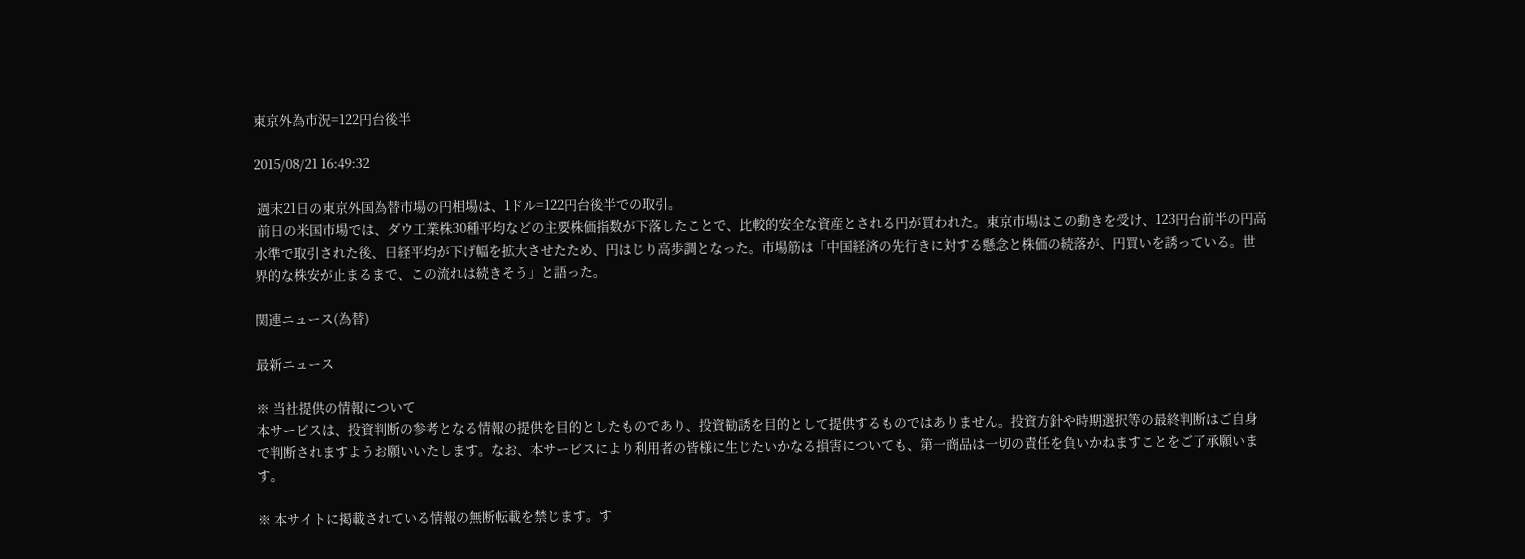東京外為市況=122円台後半

2015/08/21 16:49:32

 週末21日の東京外国為替市場の円相場は、1ドル=122円台後半での取引。
 前日の米国市場では、ダウ工業株30種平均などの主要株価指数が下落したことで、比較的安全な資産とされる円が買われた。東京市場はこの動きを受け、123円台前半の円高水準で取引された後、日経平均が下げ幅を拡大させたため、円はじり高歩調となった。市場筋は「中国経済の先行きに対する懸念と株価の続落が、円買いを誘っている。世界的な株安が止まるまで、この流れは続きそう」と語った。

関連ニュース(為替)

最新ニュース

※ 当社提供の情報について
本サービスは、投資判断の参考となる情報の提供を目的としたものであり、投資勧誘を目的として提供するものではありません。投資方針や時期選択等の最終判断はご自身で判断されますようお願いいたします。なお、本サービスにより利用者の皆様に生じたいかなる損害についても、第一商品は一切の責任を負いかねますことをご了承願います。

※ 本サイトに掲載されている情報の無断転載を禁じます。す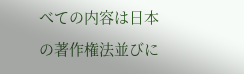べての内容は日本の著作権法並びに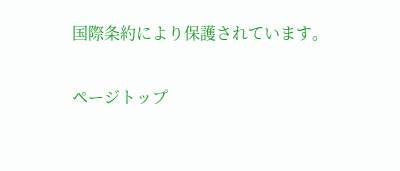国際条約により保護されています。

ページトップ